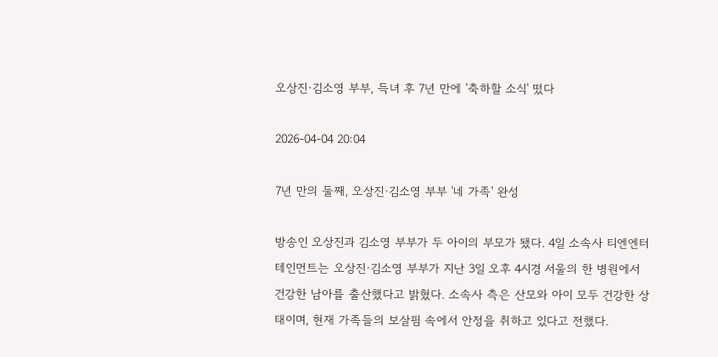오상진·김소영 부부, 득녀 후 7년 만에 '축하할 소식' 떴다

2026-04-04 20:04

7년 만의 둘째, 오상진·김소영 부부 '네 가족' 완성

방송인 오상진과 김소영 부부가 두 아이의 부모가 됐다. 4일 소속사 티엔엔터테인먼트는 오상진·김소영 부부가 지난 3일 오후 4시경 서울의 한 병원에서 건강한 남아를 출산했다고 밝혔다. 소속사 측은 산모와 아이 모두 건강한 상태이며, 현재 가족들의 보살핌 속에서 안정을 취하고 있다고 전했다.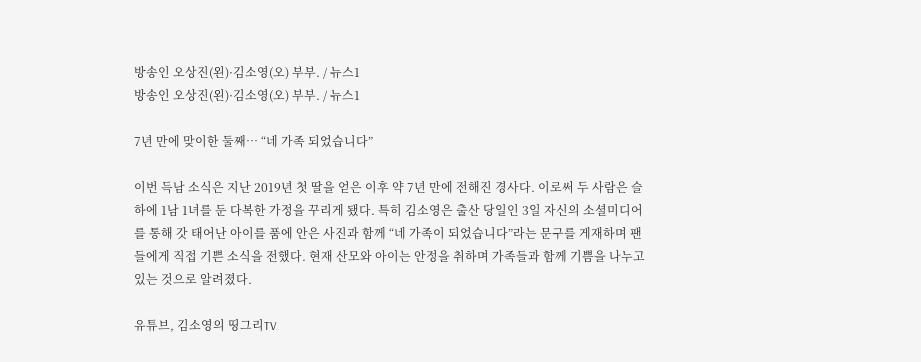방송인 오상진(왼)·김소영(오) 부부. / 뉴스1
방송인 오상진(왼)·김소영(오) 부부. / 뉴스1

7년 만에 맞이한 둘째… “네 가족 되었습니다”

이번 득남 소식은 지난 2019년 첫 딸을 얻은 이후 약 7년 만에 전해진 경사다. 이로써 두 사람은 슬하에 1남 1녀를 둔 다복한 가정을 꾸리게 됐다. 특히 김소영은 출산 당일인 3일 자신의 소셜미디어를 통해 갓 태어난 아이를 품에 안은 사진과 함께 “네 가족이 되었습니다”라는 문구를 게재하며 팬들에게 직접 기쁜 소식을 전했다. 현재 산모와 아이는 안정을 취하며 가족들과 함께 기쁨을 나누고 있는 것으로 알려졌다.

유튜브, 김소영의 띵그리TV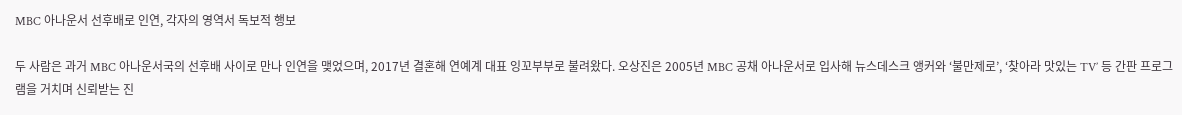MBC 아나운서 선후배로 인연, 각자의 영역서 독보적 행보

두 사람은 과거 MBC 아나운서국의 선후배 사이로 만나 인연을 맺었으며, 2017년 결혼해 연예계 대표 잉꼬부부로 불려왔다. 오상진은 2005년 MBC 공채 아나운서로 입사해 뉴스데스크 앵커와 ‘불만제로’, ‘찾아라 맛있는 TV’ 등 간판 프로그램을 거치며 신뢰받는 진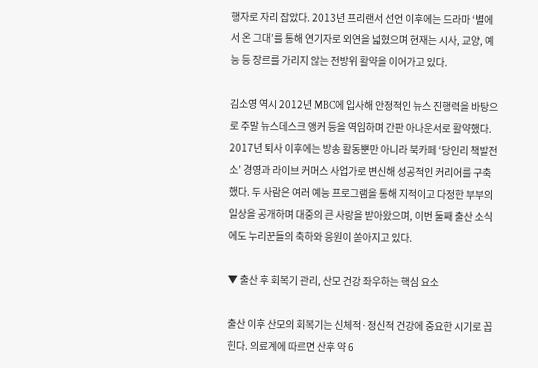행자로 자리 잡았다. 2013년 프리랜서 선언 이후에는 드라마 ‘별에서 온 그대’를 통해 연기자로 외연을 넓혔으며 현재는 시사, 교양, 예능 등 장르를 가리지 않는 전방위 활약을 이어가고 있다.

김소영 역시 2012년 MBC에 입사해 안정적인 뉴스 진행력을 바탕으로 주말 뉴스데스크 앵커 등을 역임하며 간판 아나운서로 활약했다. 2017년 퇴사 이후에는 방송 활동뿐만 아니라 북카페 ‘당인리 책발전소’ 경영과 라이브 커머스 사업가로 변신해 성공적인 커리어를 구축했다. 두 사람은 여러 예능 프로그램을 통해 지적이고 다정한 부부의 일상을 공개하며 대중의 큰 사랑을 받아왔으며, 이번 둘째 출산 소식에도 누리꾼들의 축하와 응원이 쏟아지고 있다.

▼ 출산 후 회복기 관리, 산모 건강 좌우하는 핵심 요소

출산 이후 산모의 회복기는 신체적·정신적 건강에 중요한 시기로 꼽힌다. 의료계에 따르면 산후 약 6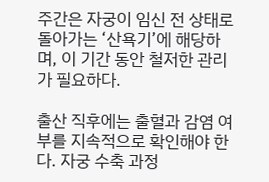주간은 자궁이 임신 전 상태로 돌아가는 ‘산욕기’에 해당하며, 이 기간 동안 철저한 관리가 필요하다.

출산 직후에는 출혈과 감염 여부를 지속적으로 확인해야 한다. 자궁 수축 과정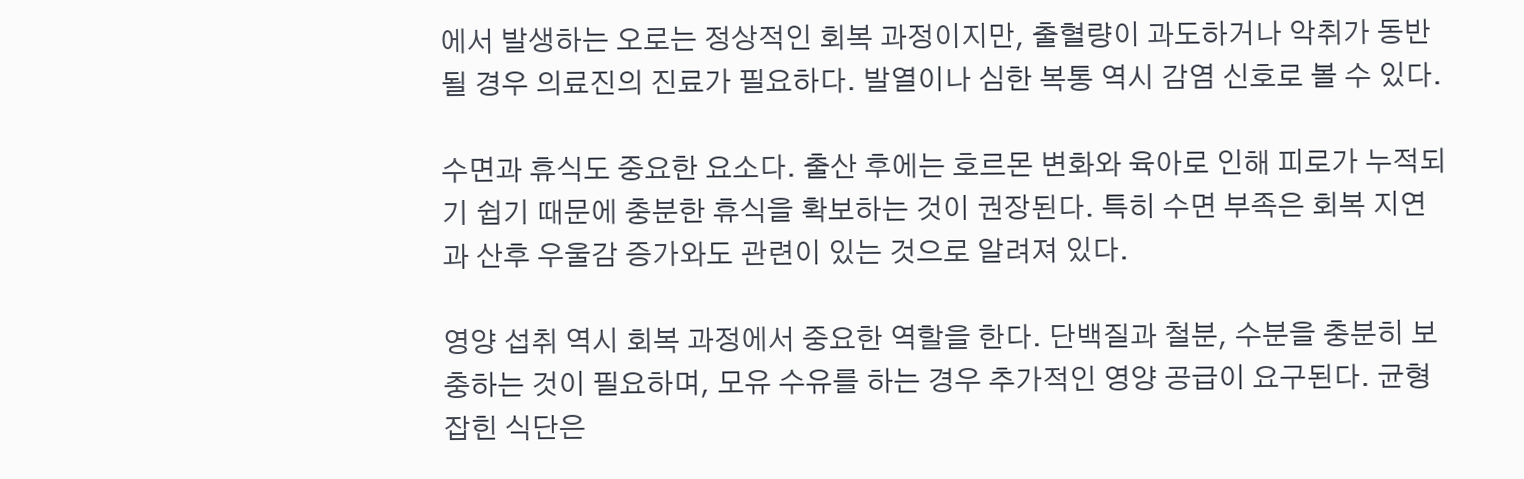에서 발생하는 오로는 정상적인 회복 과정이지만, 출혈량이 과도하거나 악취가 동반될 경우 의료진의 진료가 필요하다. 발열이나 심한 복통 역시 감염 신호로 볼 수 있다.

수면과 휴식도 중요한 요소다. 출산 후에는 호르몬 변화와 육아로 인해 피로가 누적되기 쉽기 때문에 충분한 휴식을 확보하는 것이 권장된다. 특히 수면 부족은 회복 지연과 산후 우울감 증가와도 관련이 있는 것으로 알려져 있다.

영양 섭취 역시 회복 과정에서 중요한 역할을 한다. 단백질과 철분, 수분을 충분히 보충하는 것이 필요하며, 모유 수유를 하는 경우 추가적인 영양 공급이 요구된다. 균형 잡힌 식단은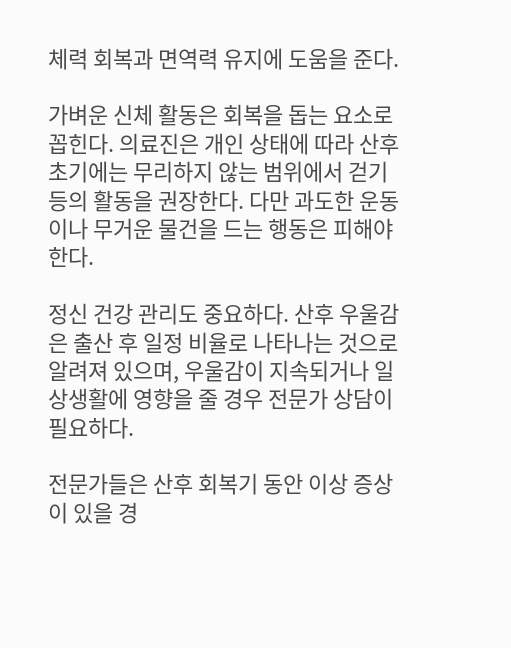체력 회복과 면역력 유지에 도움을 준다.

가벼운 신체 활동은 회복을 돕는 요소로 꼽힌다. 의료진은 개인 상태에 따라 산후 초기에는 무리하지 않는 범위에서 걷기 등의 활동을 권장한다. 다만 과도한 운동이나 무거운 물건을 드는 행동은 피해야 한다.

정신 건강 관리도 중요하다. 산후 우울감은 출산 후 일정 비율로 나타나는 것으로 알려져 있으며, 우울감이 지속되거나 일상생활에 영향을 줄 경우 전문가 상담이 필요하다.

전문가들은 산후 회복기 동안 이상 증상이 있을 경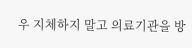우 지체하지 말고 의료기관을 방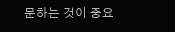문하는 것이 중요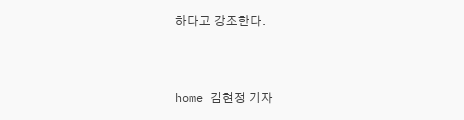하다고 강조한다.


home 김현정 기자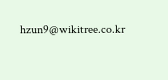hzun9@wikitree.co.kr